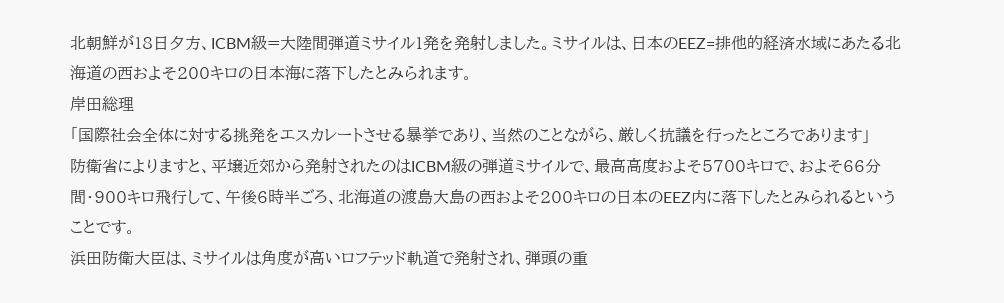北朝鮮が18日夕方、ICBM級=大陸間弾道ミサイル1発を発射しました。ミサイルは、日本のEEZ=排他的経済水域にあたる北海道の西およそ200キロの日本海に落下したとみられます。
岸田総理
「国際社会全体に対する挑発をエスカレートさせる暴挙であり、当然のことながら、厳しく抗議を行ったところであります」
防衛省によりますと、平壌近郊から発射されたのはICBM級の弾道ミサイルで、最高高度およそ5700キロで、およそ66分間・900キロ飛行して、午後6時半ごろ、北海道の渡島大島の西およそ200キロの日本のEEZ内に落下したとみられるということです。
浜田防衛大臣は、ミサイルは角度が高いロフテッド軌道で発射され、弾頭の重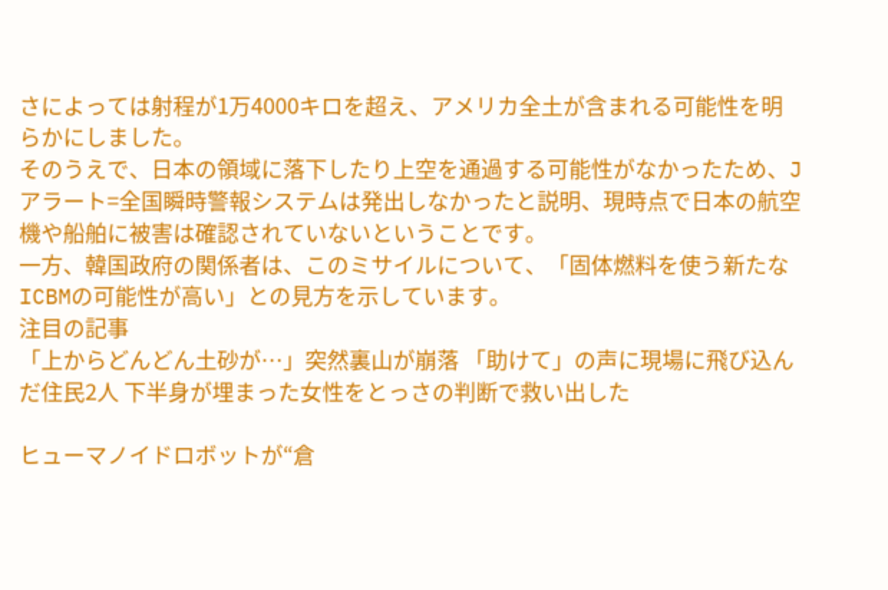さによっては射程が1万4000キロを超え、アメリカ全土が含まれる可能性を明らかにしました。
そのうえで、日本の領域に落下したり上空を通過する可能性がなかったため、Jアラート=全国瞬時警報システムは発出しなかったと説明、現時点で日本の航空機や船舶に被害は確認されていないということです。
一方、韓国政府の関係者は、このミサイルについて、「固体燃料を使う新たなICBMの可能性が高い」との見方を示しています。
注目の記事
「上からどんどん土砂が…」突然裏山が崩落 「助けて」の声に現場に飛び込んだ住民2人 下半身が埋まった女性をとっさの判断で救い出した

ヒューマノイドロボットが“倉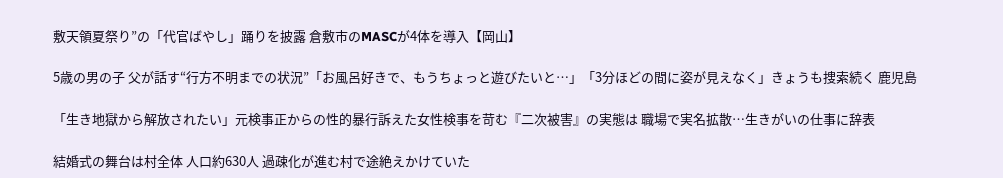敷天領夏祭り”の「代官ばやし」踊りを披露 倉敷市のMASCが4体を導入【岡山】

5歳の男の子 父が話す“行方不明までの状況”「お風呂好きで、もうちょっと遊びたいと…」「3分ほどの間に姿が見えなく」きょうも捜索続く 鹿児島

「生き地獄から解放されたい」元検事正からの性的暴行訴えた女性検事を苛む『二次被害』の実態は 職場で実名拡散…生きがいの仕事に辞表

結婚式の舞台は村全体 人口約630人 過疎化が進む村で途絶えかけていた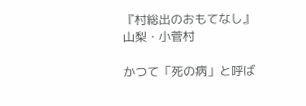『村総出のおもてなし』 山梨・小菅村

かつて「死の病」と呼ば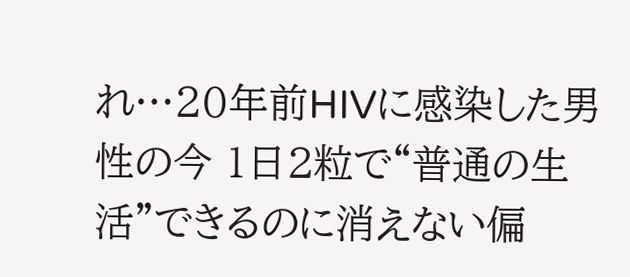れ…20年前HIVに感染した男性の今 1日2粒で“普通の生活”できるのに消えない偏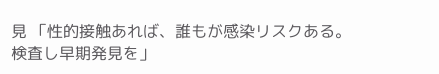見 「性的接触あれば、誰もが感染リスクある。検査し早期発見を」